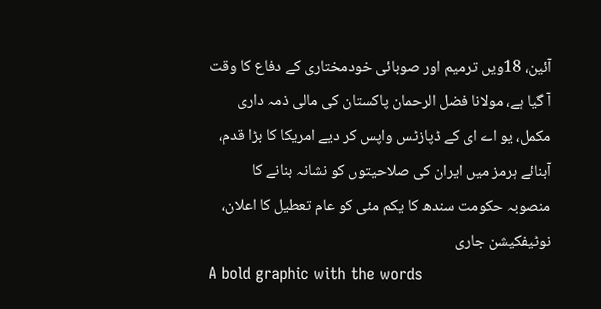آئین، 18ویں ترمیم اور صوبائی خودمختاری کے دفاع کا وقت آ گیا ہے، مولانا فضل الرحمان پاکستان کی مالی ذمہ داری مکمل، یو اے ای کے ڈپازٹس واپس کر دیے امریکا کا بڑا قدم، آبنائے ہرمز میں ایران کی صلاحیتوں کو نشانہ بنانے کا منصوبہ حکومت سندھ کا یکم مئی کو عام تعطیل کا اعلان، نوٹیفکیشن جاری
A bold graphic with the words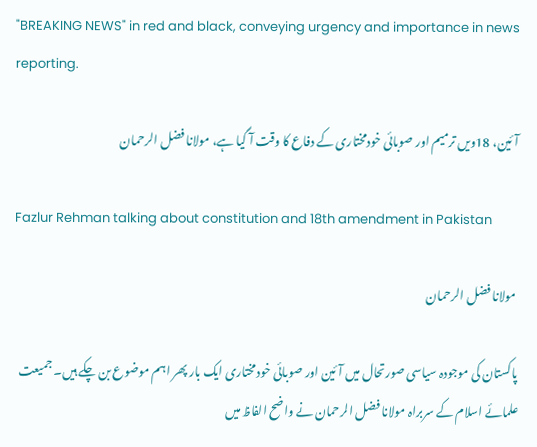"BREAKING NEWS" in red and black, conveying urgency and importance in news reporting.

آئین، 18ویں ترمیم اور صوبائی خودمختاری کے دفاع کا وقت آ گیا ہے، مولانا فضل الرحمان

Fazlur Rehman talking about constitution and 18th amendment in Pakistan

 مولانا فضل الرحمان

پاکستان کی موجودہ سیاسی صورتحال میں آئین اور صوبائی خودمختاری ایک بار پھر اہم موضوع بن چکے ہیں۔ جمیعت علمائے اسلام کے سربراہ مولانا فضل الرحمان نے واضح الفاظ میں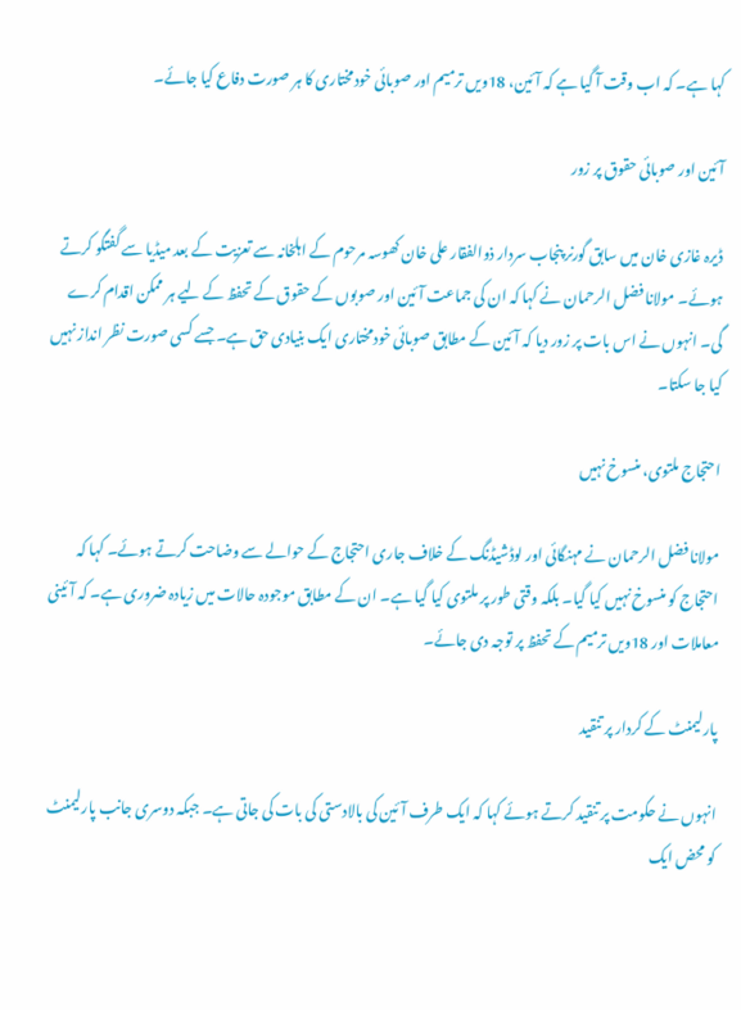کہا ہے۔ کہ اب وقت آ گیا ہے کہ آئین، 18ویں ترمیم اور صوبائی خودمختاری کا ہر صورت دفاع کیا جائے۔

آئین اور صوبائی حقوق پر زور

ڈیرہ غازی خان میں سابق گورنر پنجاب سردار ذوالفقار علی خان کھوسہ مرحوم کے اہلخانہ سے تعزیت کے بعد میڈیا سے گفتگو کرتے ہوئے۔ مولانا فضل الرحمان نے کہا کہ ان کی جماعت آئین اور صوبوں کے حقوق کے تحفظ کے لیے ہر ممکن اقدام کرے گی۔ انہوں نے اس بات پر زور دیا کہ آئین کے مطابق صوبائی خودمختاری ایک بنیادی حق ہے۔ جسے کسی صورت نظر انداز نہیں کیا جا سکتا۔

احتجاج ملتوی، منسوخ نہیں

مولانا فضل الرحمان نے مہنگائی اور لوڈشیڈنگ کے خلاف جاری احتجاج کے حوالے سے وضاحت کرتے ہوئے۔ کہا کہ احتجاج کو منسوخ نہیں کیا گیا۔ بلکہ وقتی طور پر ملتوی کیا گیا ہے۔ ان کے مطابق موجودہ حالات میں زیادہ ضروری ہے۔ کہ آئینی معاملات اور 18ویں ترمیم کے تحفظ پر توجہ دی جائے۔

پارلیمنٹ کے کردار پر تنقید

انہوں نے حکومت پر تنقید کرتے ہوئے کہا کہ ایک طرف آئین کی بالادستی کی بات کی جاتی ہے۔ جبکہ دوسری جانب پارلیمنٹ کو محض ایک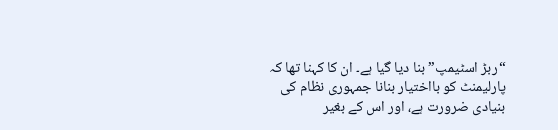“ربڑ اسٹیمپ” بنا دیا گیا ہے۔ ان کا کہنا تھا کہ پارلیمنٹ کو بااختیار بنانا جمہوری نظام کی بنیادی ضرورت ہے، اور اس کے بغیر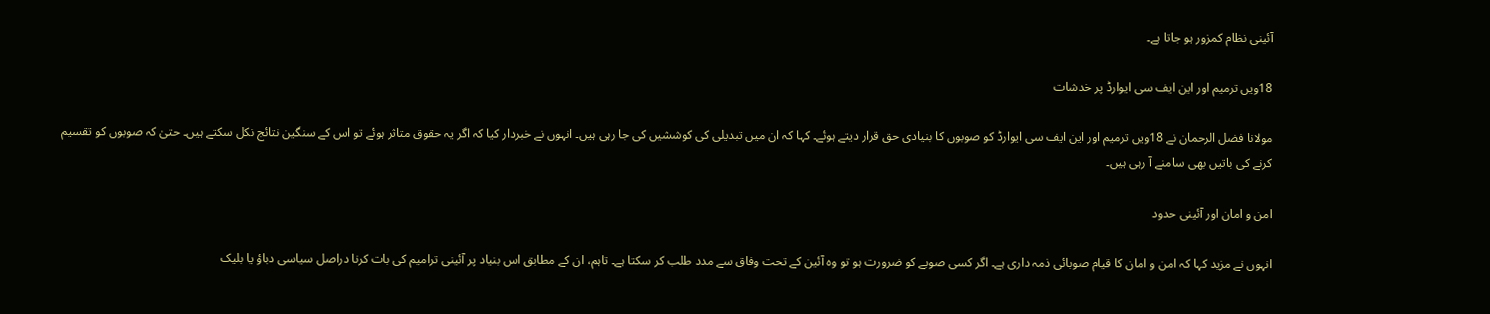آئینی نظام کمزور ہو جاتا ہے۔

18ویں ترمیم اور این ایف سی ایوارڈ پر خدشات

مولانا فضل الرحمان نے 18ویں ترمیم اور این ایف سی ایوارڈ کو صوبوں کا بنیادی حق قرار دیتے ہوئے۔ کہا کہ ان میں تبدیلی کی کوششیں کی جا رہی ہیں۔ انہوں نے خبردار کیا کہ اگر یہ حقوق متاثر ہوئے تو اس کے سنگین نتائج نکل سکتے ہیں۔ حتیٰ کہ صوبوں کو تقسیم کرنے کی باتیں بھی سامنے آ رہی ہیں۔

امن و امان اور آئینی حدود

انہوں نے مزید کہا کہ امن و امان کا قیام صوبائی ذمہ داری ہے۔ اگر کسی صوبے کو ضرورت ہو تو وہ آئین کے تحت وفاق سے مدد طلب کر سکتا ہے۔ تاہم، ان کے مطابق اس بنیاد پر آئینی ترامیم کی بات کرنا دراصل سیاسی دباؤ یا بلیک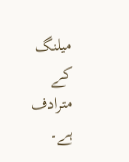میلنگ کے مترادف ہے۔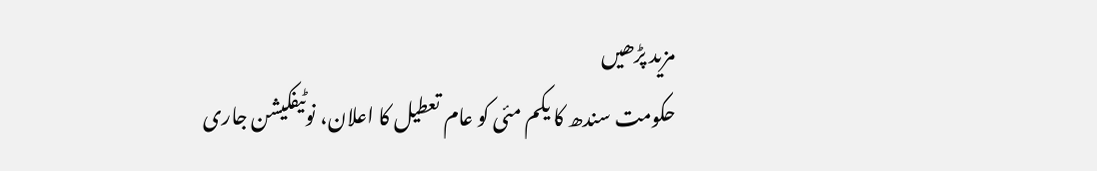مزید پڑھیں
حکومت سندھ کا یکم مئی کو عام تعطیل کا اعلان، نوٹیفکیشن جاری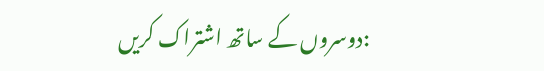:دوسروں کے ساتھ اشتراک کریں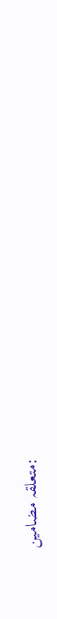:متعلقہ مضامین